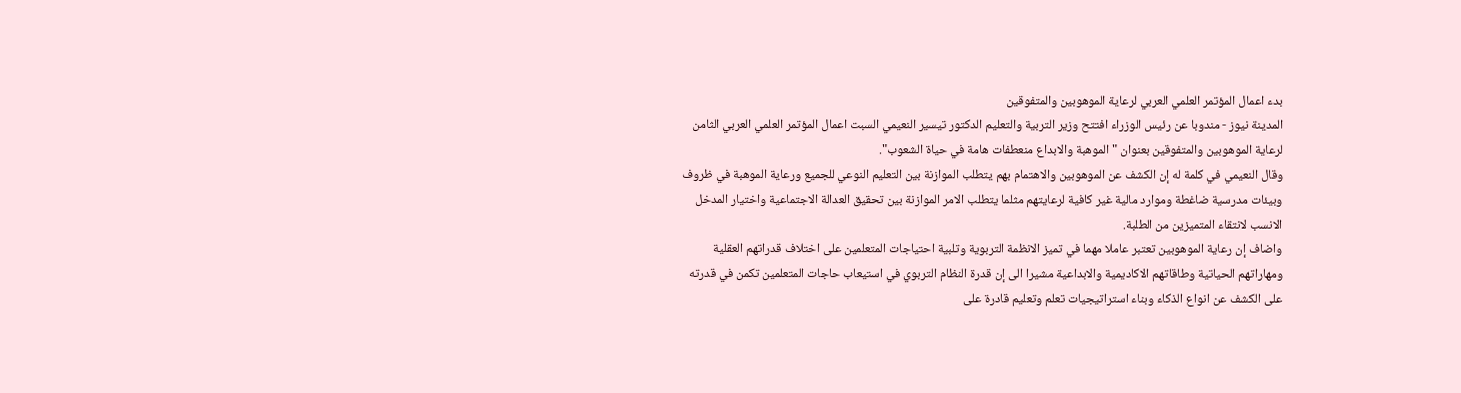بدء اعمال المؤتمر العلمي العربي لرعاية الموهوبين والمتفوقين
المدينة نيوز - مندوبا عن رئيس الوزراء افتتح وزير التربية والتعليم الدكتور تيسير النعيمي السبت اعمال المؤتمر العلمي العربي الثامن لرعاية الموهوبين والمتفوقين بعنوان " الموهبة والابداع منعطفات هامة في حياة الشعوب".
وقال النعيمي في كلمة له إن الكشف عن الموهوبين والاهتمام بهم يتطلب الموازنة بين التعليم النوعي للجميع ورعاية الموهبة في ظروف وبيئات مدرسية ضاغطة وموارد مالية غير كافية لرعايتهم مثلما يتطلب الامر الموازنة بين تحقيق العدالة الاجتماعية واختيار المدخل الانسب لانتقاء المتميزين من الطلبة.
واضاف إن رعاية الموهوبين تعتبر عاملا مهما في تميز الانظمة التربوية وتلبية احتياجات المتعلمين على اختلاف قدراتهم العقلية ومهاراتهم الحياتية وطاقاتهم الاكاديمية والابداعية مشيرا الى إن قدرة النظام التربوي في استيعاب حاجات المتعلمين تكمن في قدرته على الكشف عن انواع الذكاء وبناء استراتيجيات تعلم وتعليم قادرة على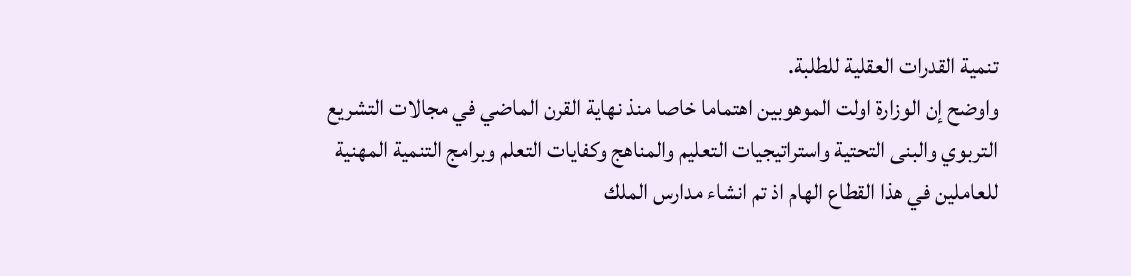تنمية القدرات العقلية للطلبة.
واوضح إن الوزارة اولت الموهوبين اهتماما خاصا منذ نهاية القرن الماضي في مجالات التشريع التربوي والبنى التحتية واستراتيجيات التعليم والمناهج وكفايات التعلم وبرامج التنمية المهنية للعاملين في هذا القطاع الهام اذ تم انشاء مدارس الملك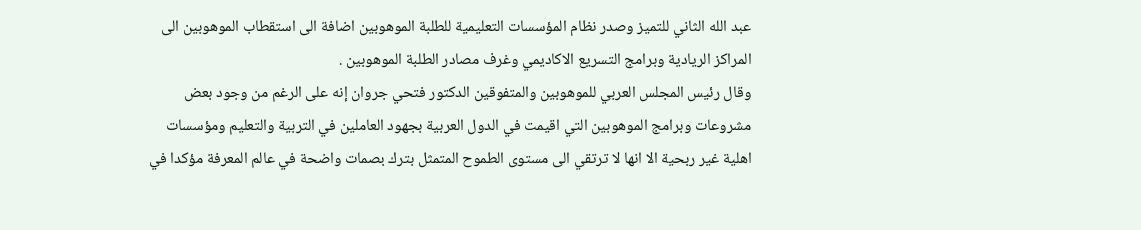عبد الله الثاني للتميز وصدر نظام المؤسسات التعليمية للطلبة الموهوبين اضافة الى استقطاب الموهوبين الى المراكز الريادية وبرامج التسريع الاكاديمي وغرف مصادر الطلبة الموهوبين .
وقال رئيس المجلس العربي للموهوبين والمتفوقين الدكتور فتحي جروان إنه على الرغم من وجود بعض مشروعات وبرامج الموهوبين التي اقيمت في الدول العربية بجهود العاملين في التربية والتعليم ومؤسسات اهلية غير ربحية الا انها لا ترتقي الى مستوى الطموح المتمثل بترك بصمات واضحة في عالم المعرفة مؤكدا في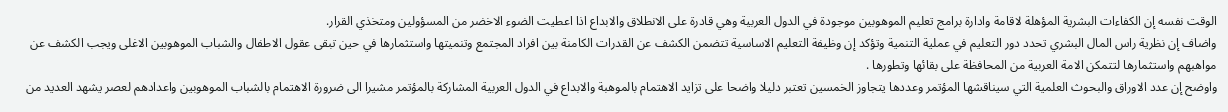الوقت نفسه إن الكفاءات البشرية المؤهلة لاقامة وادارة برامج تعليم الموهوبين موجودة في الدول العربية وهي قادرة على الانطلاق والابداع اذا اعطيت الضوء الاخضر من المسؤولين ومتخذي القرار.
واضاف إن نظرية راس المال البشري تحدد دور التعليم في عملية التنمية وتؤكد إن وظيفة التعليم الاساسية تتضمن الكشف عن القدرات الكامنة بين افراد المجتمع وتنميتها واستثمارها في حين تبقى عقول الاطفال والشباب الموهوبين الاغلى ويجب الكشف عن مواهبهم واستثمارها لتتمكن الامة العربية من المحافظة على بقائها وتطورها .
واوضح إن عدد الاوراق والبحوث العلمية التي سيناقشها المؤتمر وعددها يتجاوز الخمسين تعتبر دليلا واضحا على تزايد الاهتمام بالموهبة والابداع في الدول العربية المشاركة بالمؤتمر مشيرا الى ضرورة الاهتمام بالشباب الموهوبين واعدادهم لعصر يشهد العديد من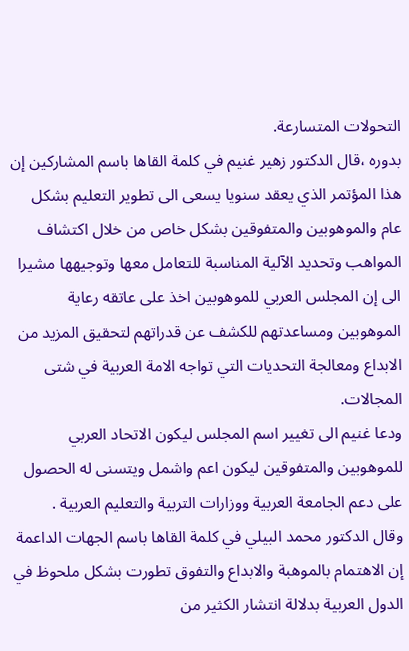التحولات المتسارعة.
بدوره ،قال الدكتور زهير غنيم في كلمة القاها باسم المشاركين إن هذا المؤتمر الذي يعقد سنويا يسعى الى تطوير التعليم بشكل عام والموهوبين والمتفوقين بشكل خاص من خلال اكتشاف المواهب وتحديد الآلية المناسبة للتعامل معها وتوجيهها مشيرا الى إن المجلس العربي للموهوبين اخذ على عاتقه رعاية الموهوبين ومساعدتهم للكشف عن قدراتهم لتحقيق المزيد من الابداع ومعالجة التحديات التي تواجه الامة العربية في شتى المجالات.
ودعا غنيم الى تغيير اسم المجلس ليكون الاتحاد العربي للموهوبين والمتفوقين ليكون اعم واشمل ويتسنى له الحصول على دعم الجامعة العربية ووزارات التربية والتعليم العربية .
وقال الدكتور محمد البيلي في كلمة القاها باسم الجهات الداعمة إن الاهتمام بالموهبة والابداع والتفوق تطورت بشكل ملحوظ في الدول العربية بدلالة انتشار الكثير من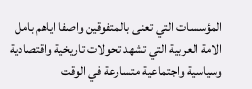المؤسسات التي تعنى بالمتفوقين واصفا اياهم بامل الامة العربية التي تشهد تحولات تاريخية واقتصادية وسياسية واجتماعية متسارعة في الوقت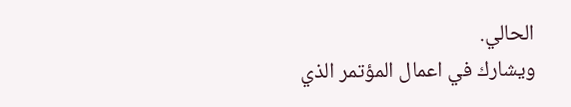الحالي.
ويشارك في اعمال المؤتمر الذي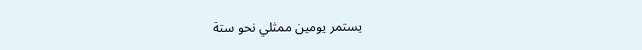يستمر يومين ممثلي نحو ستة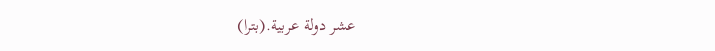عشر دولة عربية.(بترا)